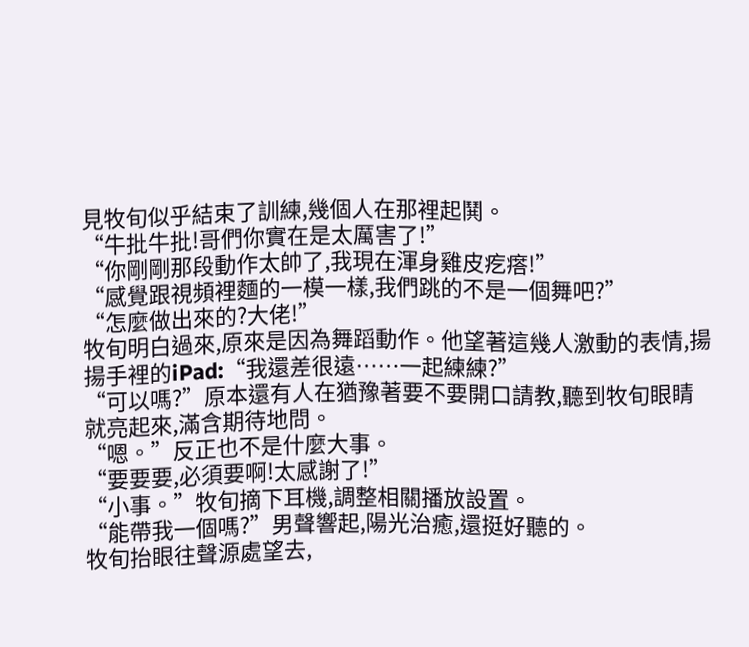見牧旬似乎結束了訓練,幾個人在那裡起鬨。
“牛批牛批!哥們你實在是太厲害了!”
“你剛剛那段動作太帥了,我現在渾身雞皮疙瘩!”
“感覺跟視頻裡麵的一模一樣,我們跳的不是一個舞吧?”
“怎麼做出來的?大佬!”
牧旬明白過來,原來是因為舞蹈動作。他望著這幾人激動的表情,揚揚手裡的iPad:“我還差很遠……一起練練?”
“可以嗎?”原本還有人在猶豫著要不要開口請教,聽到牧旬眼睛就亮起來,滿含期待地問。
“嗯。”反正也不是什麼大事。
“要要要,必須要啊!太感謝了!”
“小事。”牧旬摘下耳機,調整相關播放設置。
“能帶我一個嗎?”男聲響起,陽光治癒,還挺好聽的。
牧旬抬眼往聲源處望去,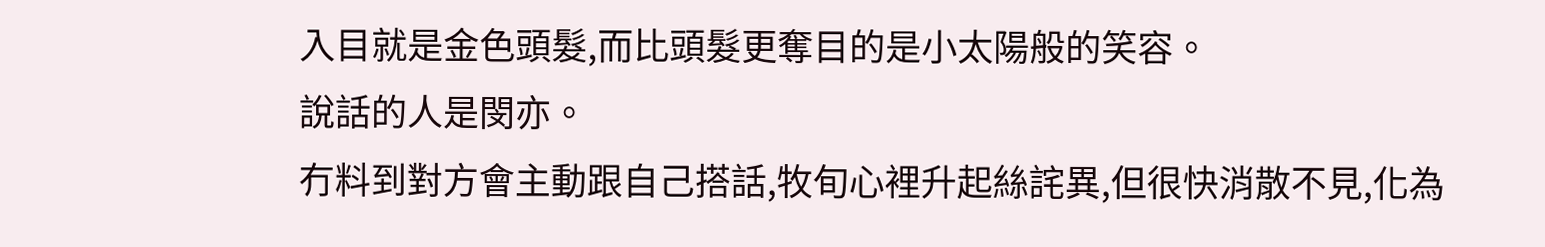入目就是金色頭髮,而比頭髮更奪目的是小太陽般的笑容。
說話的人是閔亦。
冇料到對方會主動跟自己搭話,牧旬心裡升起絲詫異,但很快消散不見,化為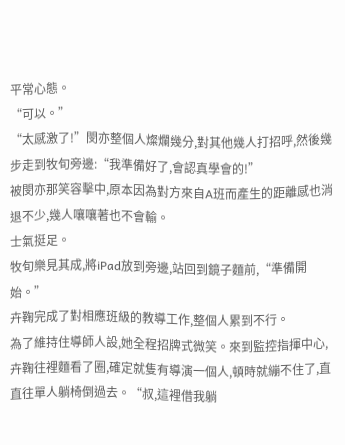平常心態。
“可以。”
“太感激了!”閔亦整個人燦爛幾分,對其他幾人打招呼,然後幾步走到牧旬旁邊:“我準備好了,會認真學會的!”
被閔亦那笑容擊中,原本因為對方來自A班而產生的距離感也消退不少,幾人嚷嚷著也不會輸。
士氣挺足。
牧旬樂見其成,將iPad放到旁邊,站回到鏡子麵前,“準備開始。”
卉鞠完成了對相應班級的教導工作,整個人累到不行。
為了維持住導師人設,她全程招牌式微笑。來到監控指揮中心,卉鞠往裡麵看了圈,確定就隻有導演一個人,頓時就繃不住了,直直往單人躺椅倒過去。“叔,這裡借我躺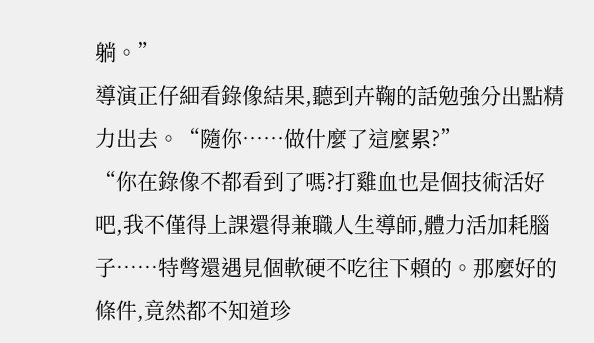躺。”
導演正仔細看錄像結果,聽到卉鞠的話勉強分出點精力出去。“隨你……做什麼了這麼累?”
“你在錄像不都看到了嗎?打雞血也是個技術活好吧,我不僅得上課還得兼職人生導師,體力活加耗腦子……特彆還遇見個軟硬不吃往下賴的。那麼好的條件,竟然都不知道珍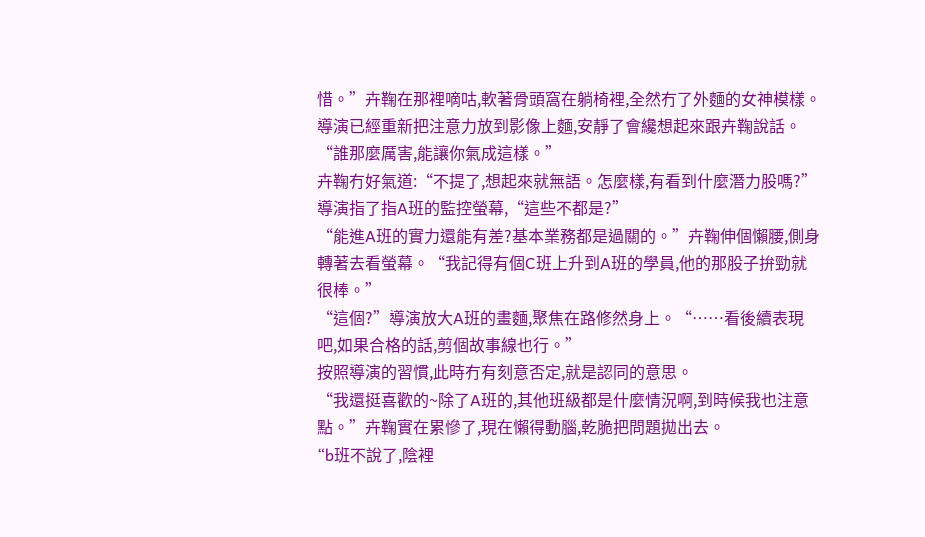惜。”卉鞠在那裡嘀咕,軟著骨頭窩在躺椅裡,全然冇了外麵的女神模樣。
導演已經重新把注意力放到影像上麵,安靜了會纔想起來跟卉鞠說話。“誰那麼厲害,能讓你氣成這樣。”
卉鞠冇好氣道:“不提了,想起來就無語。怎麼樣,有看到什麼潛力股嗎?”
導演指了指A班的監控螢幕,“這些不都是?”
“能進A班的實力還能有差?基本業務都是過關的。”卉鞠伸個懶腰,側身轉著去看螢幕。“我記得有個C班上升到A班的學員,他的那股子拚勁就很棒。”
“這個?”導演放大A班的畫麵,聚焦在路修然身上。“……看後續表現吧,如果合格的話,剪個故事線也行。”
按照導演的習慣,此時冇有刻意否定,就是認同的意思。
“我還挺喜歡的~除了A班的,其他班級都是什麼情況啊,到時候我也注意點。”卉鞠實在累慘了,現在懶得動腦,乾脆把問題拋出去。
“b班不說了,陰裡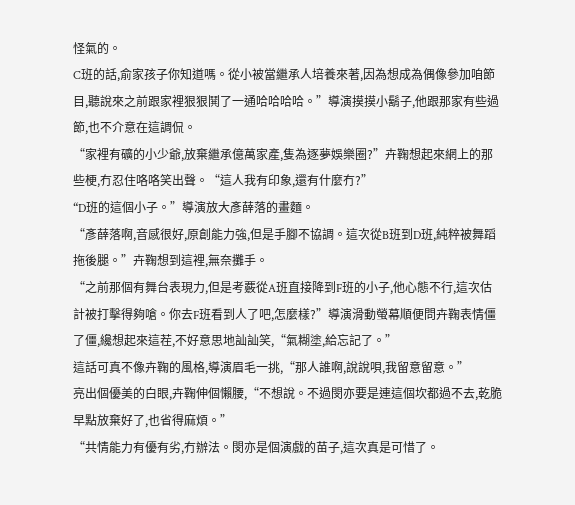怪氣的。
C班的話,俞家孩子你知道嗎。從小被當繼承人培養來著,因為想成為偶像參加咱節目,聽說來之前跟家裡狠狠鬨了一通哈哈哈哈。”導演摸摸小鬍子,他跟那家有些過節,也不介意在這調侃。
“家裡有礦的小少爺,放棄繼承億萬家產,隻為逐夢娛樂圈?”卉鞠想起來網上的那些梗,冇忍住咯咯笑出聲。“這人我有印象,還有什麼冇?”
“D班的這個小子。”導演放大彥薛落的畫麵。
“彥薛落啊,音感很好,原創能力強,但是手腳不協調。這次從B班到D班,純粹被舞蹈拖後腿。”卉鞠想到這裡,無奈攤手。
“之前那個有舞台表現力,但是考覈從A班直接降到F班的小子,他心態不行,這次估計被打擊得夠嗆。你去F班看到人了吧,怎麼樣?”導演滑動螢幕順便問卉鞠表情僵了僵,纔想起來這茬,不好意思地訕訕笑,“氣糊塗,給忘記了。”
這話可真不像卉鞠的風格,導演眉毛一挑,“那人誰啊,說說唄,我留意留意。”
亮出個優美的白眼,卉鞠伸個懶腰,“不想說。不過閔亦要是連這個坎都過不去,乾脆早點放棄好了,也省得麻煩。”
“共情能力有優有劣,冇辦法。閔亦是個演戲的苗子,這次真是可惜了。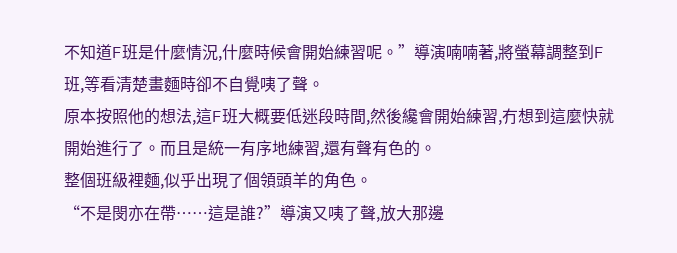不知道F班是什麼情況,什麼時候會開始練習呢。”導演喃喃著,將螢幕調整到F班,等看清楚畫麵時卻不自覺咦了聲。
原本按照他的想法,這F班大概要低迷段時間,然後纔會開始練習,冇想到這麼快就開始進行了。而且是統一有序地練習,還有聲有色的。
整個班級裡麵,似乎出現了個領頭羊的角色。
“不是閔亦在帶……這是誰?”導演又咦了聲,放大那邊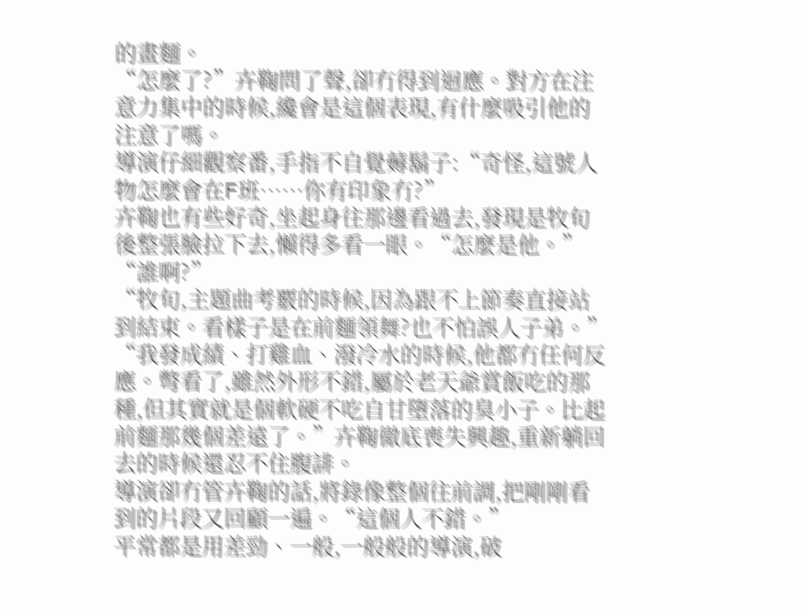的畫麵。
“怎麼了?”卉鞠問了聲,卻冇得到迴應。對方在注意力集中的時候,纔會是這個表現,有什麼吸引他的注意了嗎。
導演仔細觀察番,手指不自覺薅鬍子:“奇怪,這號人物怎麼會在F班……你有印象冇?”
卉鞠也有些好奇,坐起身往那邊看過去,發現是牧旬後整張臉拉下去,懶得多看一眼。“怎麼是他。”
“誰啊?”
“牧旬,主題曲考覈的時候,因為跟不上節奏直接站到結束。看樣子是在前麵領舞?也不怕誤人子弟。”
“我發成績、打雞血、潑冷水的時候,他都冇任何反應。彆看了,雖然外形不錯,屬於老天爺賞飯吃的那種,但其實就是個軟硬不吃自甘墮落的臭小子。比起前麵那幾個差遠了。”卉鞠徹底喪失興趣,重新躺回去的時候還忍不住腹誹。
導演卻冇管卉鞠的話,將錄像整個往前調,把剛剛看到的片段又回顧一遍。“這個人不錯。”
平常都是用差勁、一般,一般般的導演,破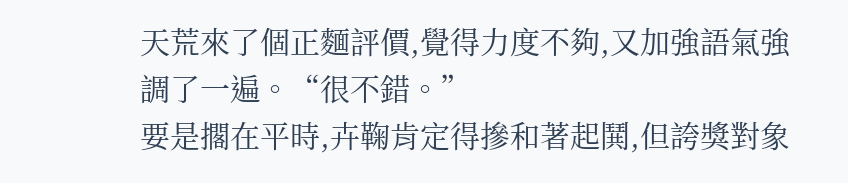天荒來了個正麵評價,覺得力度不夠,又加強語氣強調了一遍。“很不錯。”
要是擱在平時,卉鞠肯定得摻和著起鬨,但誇獎對象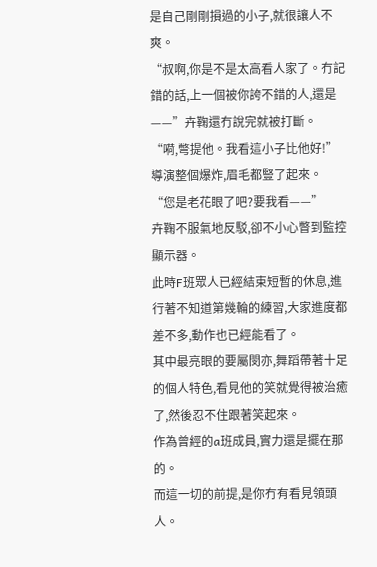是自己剛剛損過的小子,就很讓人不爽。
“叔啊,你是不是太高看人家了。冇記錯的話,上一個被你誇不錯的人,還是——”卉鞠還冇說完就被打斷。
“嗬,彆提他。我看這小子比他好!”導演整個爆炸,眉毛都豎了起來。
“您是老花眼了吧?要我看——”
卉鞠不服氣地反駁,卻不小心瞥到監控顯示器。
此時F班眾人已經結束短暫的休息,進行著不知道第幾輪的練習,大家進度都差不多,動作也已經能看了。
其中最亮眼的要屬閔亦,舞蹈帶著十足的個人特色,看見他的笑就覺得被治癒了,然後忍不住跟著笑起來。
作為曾經的a班成員,實力還是擺在那的。
而這一切的前提,是你冇有看見領頭人。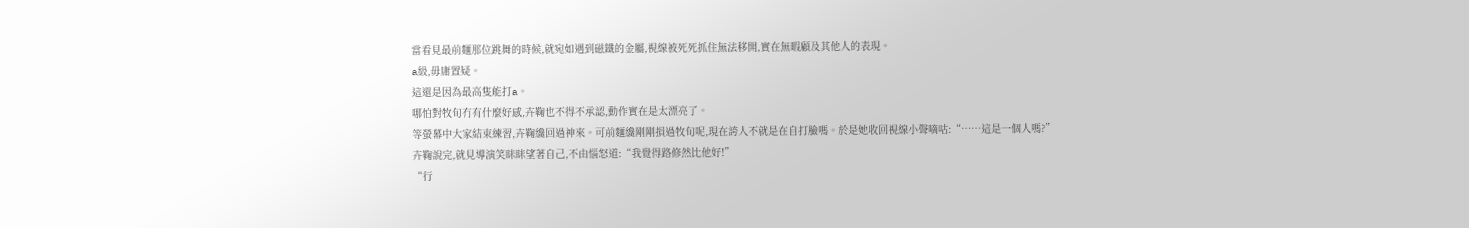當看見最前麵那位跳舞的時候,就宛如遇到磁鐵的金屬,視線被死死抓住無法移開,實在無暇顧及其他人的表現。
a級,毋庸置疑。
這還是因為最高隻能打a。
哪怕對牧旬冇有什麼好感,卉鞠也不得不承認,動作實在是太漂亮了。
等螢幕中大家結束練習,卉鞠纔回過神來。可前麵纔剛剛損過牧旬呢,現在誇人不就是在自打臉嗎。於是她收回視線小聲嘀咕:“……這是一個人嗎?”
卉鞠說完,就見導演笑眯眯望著自己,不由惱怒道:“我覺得路修然比他好!”
“行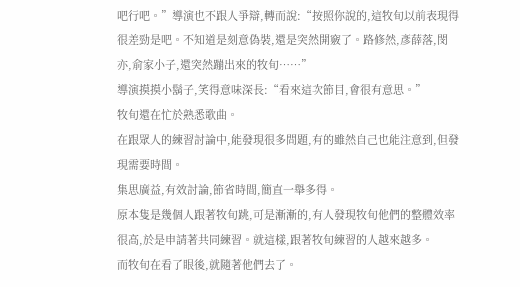吧行吧。”導演也不跟人爭辯,轉而說:“按照你說的,這牧旬以前表現得很差勁是吧。不知道是刻意偽裝,還是突然開竅了。路修然,彥薛落,閔亦,俞家小子,還突然蹦出來的牧旬……”
導演摸摸小鬍子,笑得意味深長:“看來這次節目,會很有意思。”
牧旬還在忙於熟悉歌曲。
在跟眾人的練習討論中,能發現很多問題,有的雖然自己也能注意到,但發現需要時間。
集思廣益,有效討論,節省時間,簡直一舉多得。
原本隻是幾個人跟著牧旬跳,可是漸漸的,有人發現牧旬他們的整體效率很高,於是申請著共同練習。就這樣,跟著牧旬練習的人越來越多。
而牧旬在看了眼後,就隨著他們去了。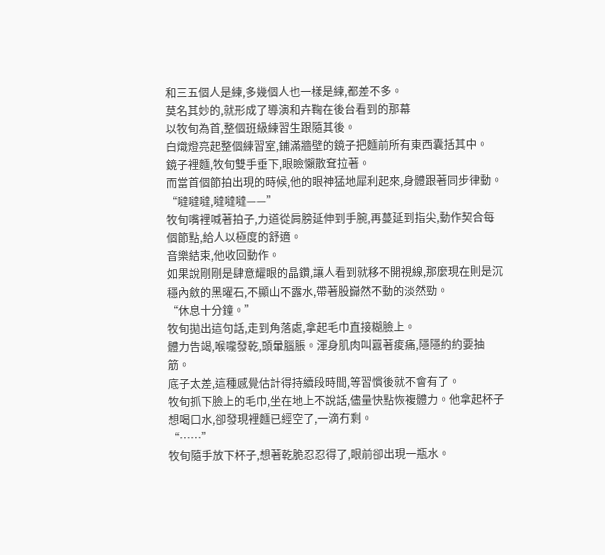和三五個人是練,多幾個人也一樣是練,都差不多。
莫名其妙的,就形成了導演和卉鞠在後台看到的那幕
以牧旬為首,整個班級練習生跟隨其後。
白熾燈亮起整個練習室,鋪滿牆壁的鏡子把麵前所有東西囊括其中。
鏡子裡麵,牧旬雙手垂下,眼瞼懶散耷拉著。
而當首個節拍出現的時候,他的眼神猛地犀利起來,身體跟著同步律動。
“噠噠噠,噠噠噠——”
牧旬嘴裡喊著拍子,力道從肩膀延伸到手腕,再蔓延到指尖,動作契合每個節點,給人以極度的舒適。
音樂結束,他收回動作。
如果說剛剛是肆意耀眼的晶鑽,讓人看到就移不開視線,那麼現在則是沉穩內斂的黑曜石,不顯山不露水,帶著股巋然不動的淡然勁。
“休息十分鐘。”
牧旬拋出這句話,走到角落處,拿起毛巾直接糊臉上。
體力告竭,喉嚨發乾,頭暈腦脹。渾身肌肉叫囂著痠痛,隱隱約約要抽筋。
底子太差,這種感覺估計得持續段時間,等習慣後就不會有了。
牧旬抓下臉上的毛巾,坐在地上不說話,儘量快點恢複體力。他拿起杯子想喝口水,卻發現裡麵已經空了,一滴冇剩。
“……”
牧旬隨手放下杯子,想著乾脆忍忍得了,眼前卻出現一瓶水。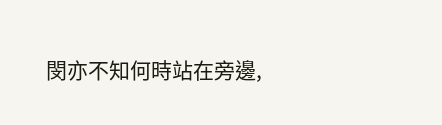閔亦不知何時站在旁邊,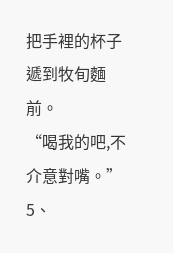把手裡的杯子遞到牧旬麵前。
“喝我的吧,不介意對嘴。”
5、